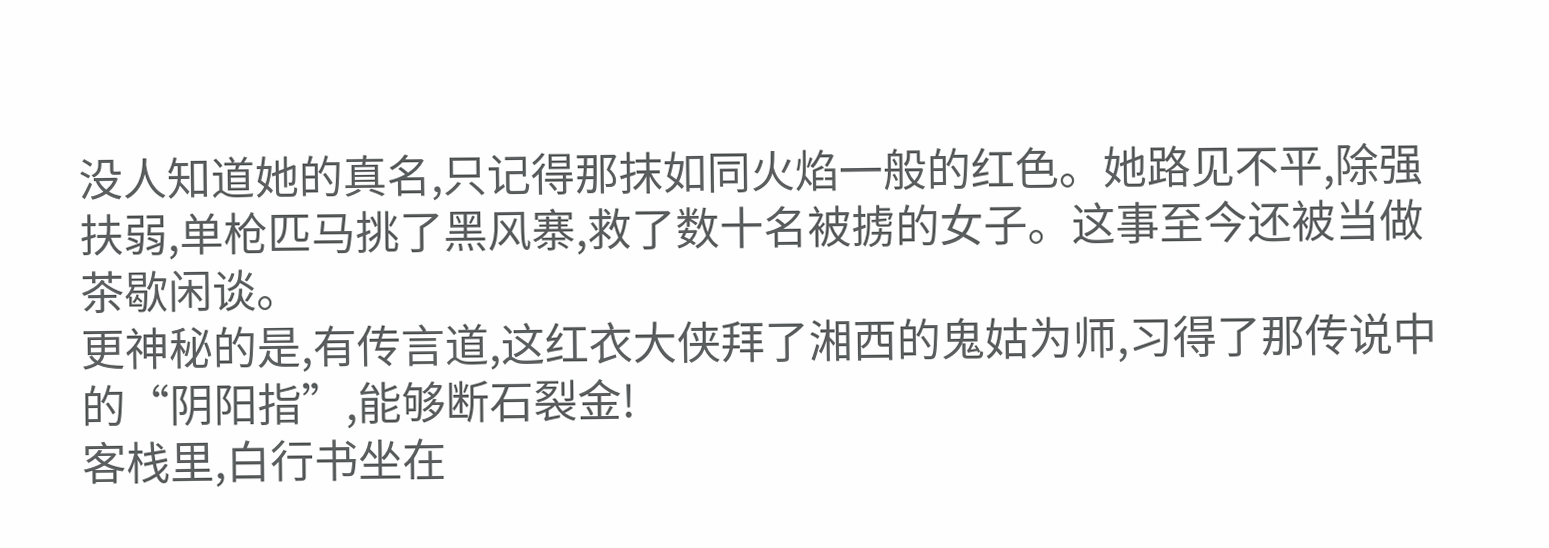没人知道她的真名,只记得那抹如同火焰一般的红色。她路见不平,除强扶弱,单枪匹马挑了黑风寨,救了数十名被掳的女子。这事至今还被当做茶歇闲谈。
更神秘的是,有传言道,这红衣大侠拜了湘西的鬼姑为师,习得了那传说中的“阴阳指”,能够断石裂金!
客栈里,白行书坐在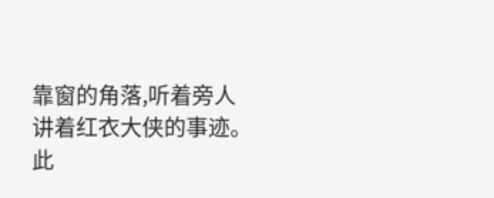靠窗的角落,听着旁人讲着红衣大侠的事迹。
此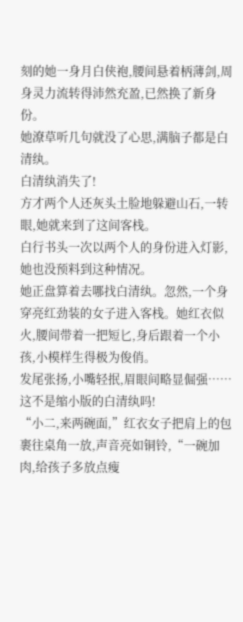刻的她一身月白侠袍,腰间悬着柄薄剑,周身灵力流转得沛然充盈,已然换了新身份。
她潦草听几句就没了心思,满脑子都是白清纨。
白清纨消失了!
方才两个人还灰头土脸地躲避山石,一转眼,她就来到了这间客栈。
白行书头一次以两个人的身份进入灯影,她也没预料到这种情况。
她正盘算着去哪找白清纨。忽然,一个身穿亮红劲装的女子进入客栈。她红衣似火,腰间带着一把短匕,身后跟着一个小孩,小模样生得极为俊俏。
发尾张扬,小嘴轻抿,眉眼间略显倔强……这不是缩小版的白清纨吗!
“小二,来两碗面,”红衣女子把肩上的包裹往桌角一放,声音亮如铜铃,“一碗加肉,给孩子多放点瘦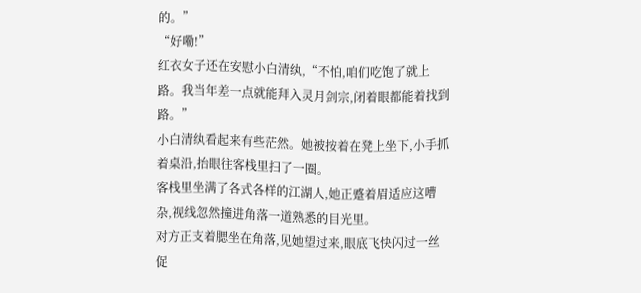的。”
“好嘞!”
红衣女子还在安慰小白清纨,“不怕,咱们吃饱了就上路。我当年差一点就能拜入灵月剑宗,闭着眼都能着找到路。”
小白清纨看起来有些茫然。她被按着在凳上坐下,小手抓着桌沿,抬眼往客栈里扫了一圈。
客栈里坐满了各式各样的江湖人,她正蹙着眉适应这嘈杂,视线忽然撞进角落一道熟悉的目光里。
对方正支着腮坐在角落,见她望过来,眼底飞快闪过一丝促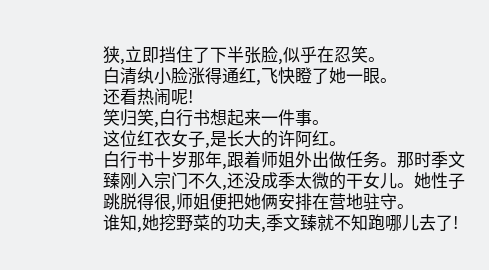狭,立即挡住了下半张脸,似乎在忍笑。
白清纨小脸涨得通红,飞快瞪了她一眼。
还看热闹呢!
笑归笑,白行书想起来一件事。
这位红衣女子,是长大的许阿红。
白行书十岁那年,跟着师姐外出做任务。那时季文臻刚入宗门不久,还没成季太微的干女儿。她性子跳脱得很,师姐便把她俩安排在营地驻守。
谁知,她挖野菜的功夫,季文臻就不知跑哪儿去了!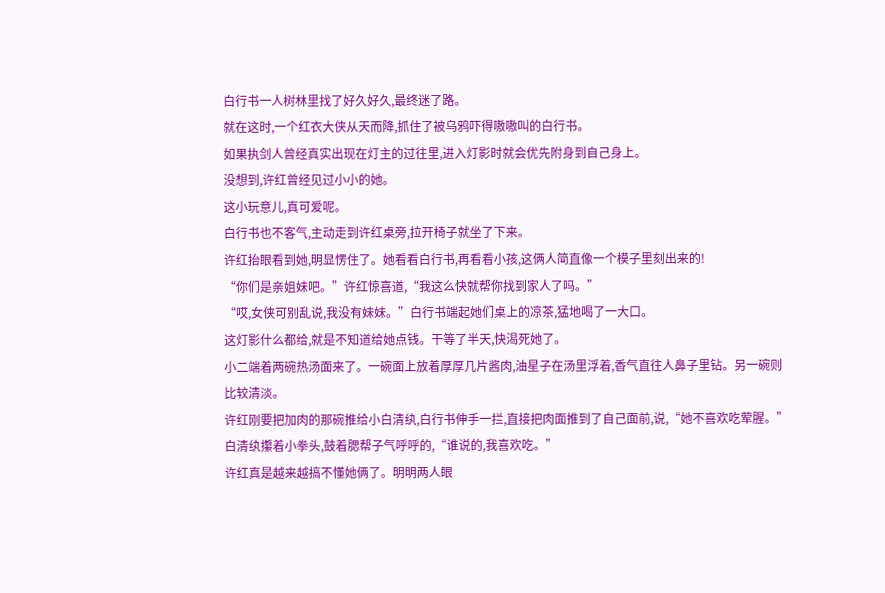白行书一人树林里找了好久好久,最终迷了路。
就在这时,一个红衣大侠从天而降,抓住了被乌鸦吓得嗷嗷叫的白行书。
如果执剑人曾经真实出现在灯主的过往里,进入灯影时就会优先附身到自己身上。
没想到,许红曾经见过小小的她。
这小玩意儿,真可爱呢。
白行书也不客气,主动走到许红桌旁,拉开椅子就坐了下来。
许红抬眼看到她,明显愣住了。她看看白行书,再看看小孩,这俩人简直像一个模子里刻出来的!
“你们是亲姐妹吧。”许红惊喜道,“我这么快就帮你找到家人了吗。”
“哎,女侠可别乱说,我没有妹妹。”白行书端起她们桌上的凉茶,猛地喝了一大口。
这灯影什么都给,就是不知道给她点钱。干等了半天,快渴死她了。
小二端着两碗热汤面来了。一碗面上放着厚厚几片酱肉,油星子在汤里浮着,香气直往人鼻子里钻。另一碗则比较清淡。
许红刚要把加肉的那碗推给小白清纨,白行书伸手一拦,直接把肉面推到了自己面前,说,“她不喜欢吃荤腥。”
白清纨攥着小拳头,鼓着腮帮子气呼呼的,“谁说的,我喜欢吃。”
许红真是越来越搞不懂她俩了。明明两人眼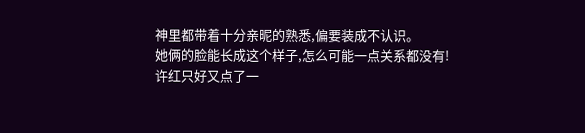神里都带着十分亲昵的熟悉,偏要装成不认识。
她俩的脸能长成这个样子,怎么可能一点关系都没有!
许红只好又点了一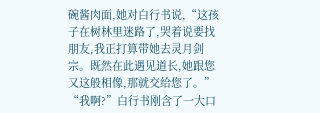碗酱肉面,她对白行书说,“这孩子在树林里迷路了,哭着说要找朋友,我正打算带她去灵月剑宗。既然在此遇见道长,她跟您又这般相像,那就交给您了。”
“我啊?”白行书刚含了一大口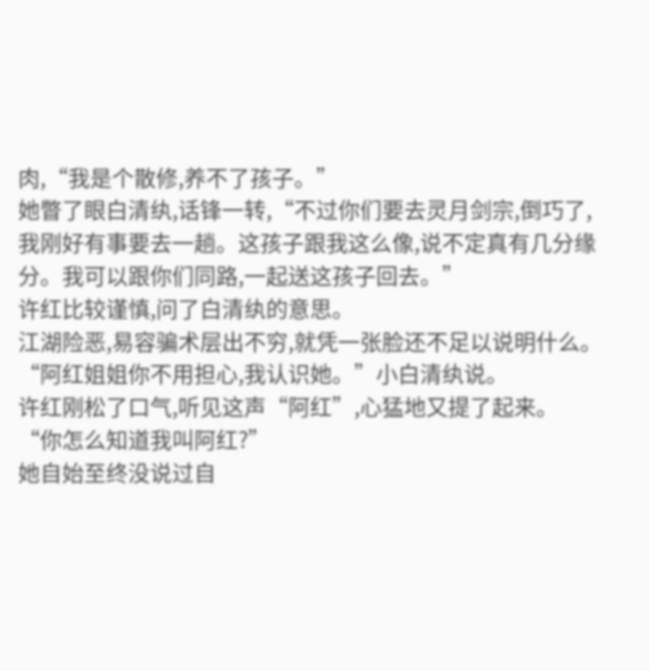肉,“我是个散修,养不了孩子。”
她瞥了眼白清纨,话锋一转,“不过你们要去灵月剑宗,倒巧了,我刚好有事要去一趟。这孩子跟我这么像,说不定真有几分缘分。我可以跟你们同路,一起送这孩子回去。”
许红比较谨慎,问了白清纨的意思。
江湖险恶,易容骗术层出不穷,就凭一张脸还不足以说明什么。
“阿红姐姐你不用担心,我认识她。”小白清纨说。
许红刚松了口气,听见这声“阿红”,心猛地又提了起来。
“你怎么知道我叫阿红?”
她自始至终没说过自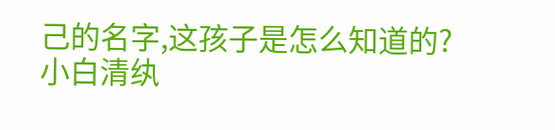己的名字,这孩子是怎么知道的?
小白清纨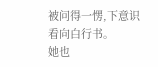被问得一愣,下意识看向白行书。
她也